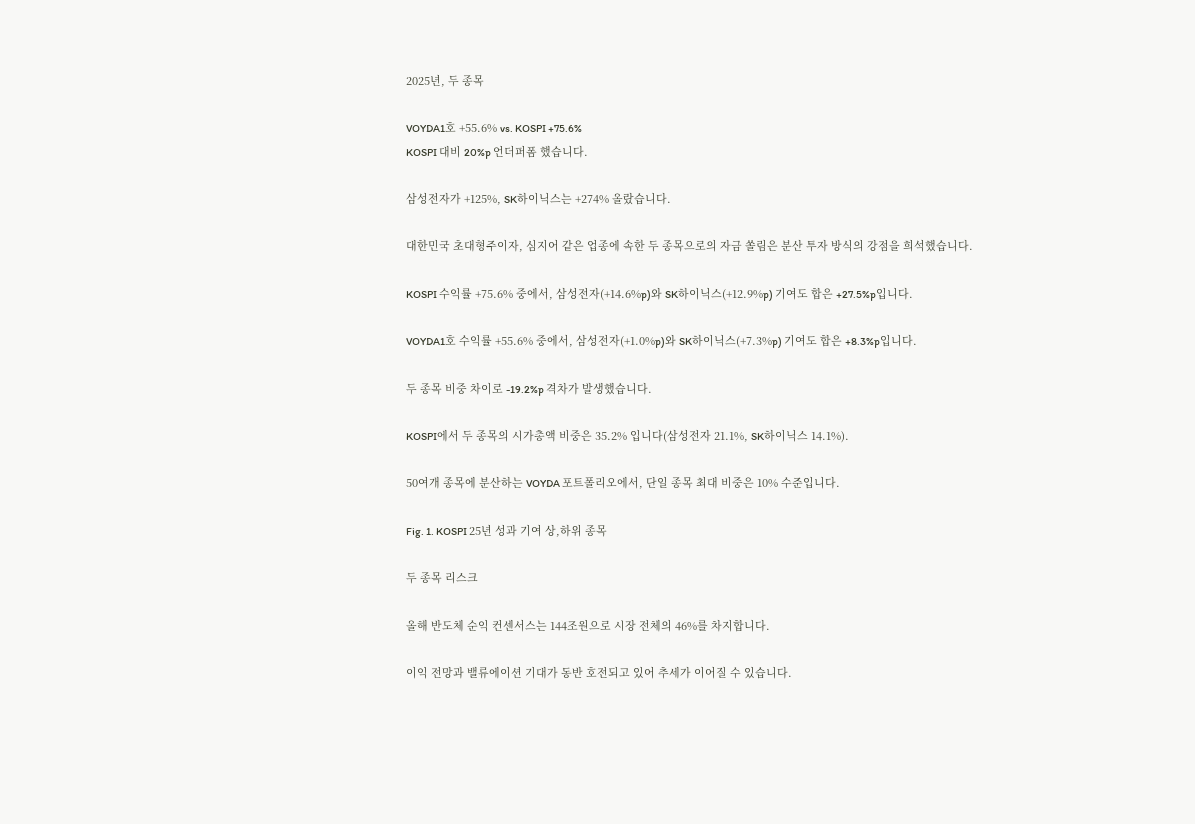2025년, 두 종목

VOYDA1호 +55.6% vs. KOSPI +75.6%
KOSPI 대비 20%p 언더퍼폼 했습니다.

삼성전자가 +125%, SK하이닉스는 +274% 올랐습니다.

대한민국 초대형주이자, 심지어 같은 업종에 속한 두 종목으로의 자금 쏠림은 분산 투자 방식의 강점을 희석했습니다.

KOSPI 수익률 +75.6% 중에서, 삼성전자(+14.6%p)와 SK하이닉스(+12.9%p) 기여도 합은 +27.5%p입니다.

VOYDA1호 수익률 +55.6% 중에서, 삼성전자(+1.0%p)와 SK하이닉스(+7.3%p) 기여도 합은 +8.3%p입니다.

두 종목 비중 차이로 -19.2%p 격차가 발생했습니다.

KOSPI에서 두 종목의 시가총액 비중은 35.2% 입니다(삼성전자 21.1%, SK하이닉스 14.1%).

50여개 종목에 분산하는 VOYDA 포트폴리오에서, 단일 종목 최대 비중은 10% 수준입니다.

Fig. 1. KOSPI 25년 성과 기여 상,하위 종목

두 종목 리스크

올해 반도체 순익 컨센서스는 144조원으로 시장 전체의 46%를 차지합니다.

이익 전망과 밸류에이션 기대가 동반 호전되고 있어 추세가 이어질 수 있습니다.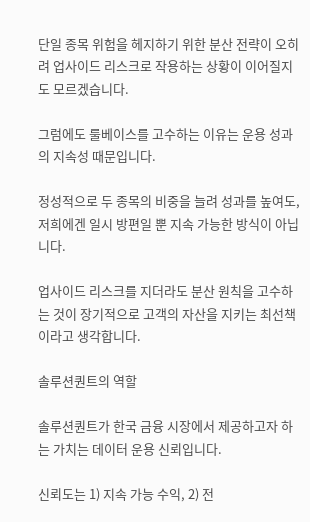단일 종목 위험을 헤지하기 위한 분산 전략이 오히려 업사이드 리스크로 작용하는 상황이 이어질지도 모르겠습니다.

그럼에도 룰베이스를 고수하는 이유는 운용 성과의 지속성 때문입니다.

정성적으로 두 종목의 비중을 늘려 성과를 높여도, 저희에겐 일시 방편일 뿐 지속 가능한 방식이 아닙니다.

업사이드 리스크를 지더라도 분산 원칙을 고수하는 것이 장기적으로 고객의 자산을 지키는 최선책이라고 생각합니다.

솔루션퀀트의 역할

솔루션퀀트가 한국 금융 시장에서 제공하고자 하는 가치는 데이터 운용 신뢰입니다.

신뢰도는 1) 지속 가능 수익, 2) 전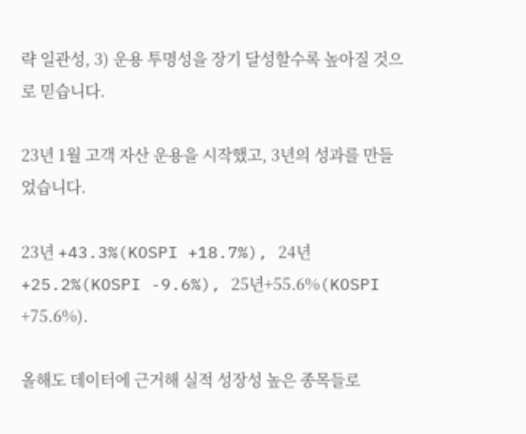략 일관성, 3) 운용 투명성을 장기 달성할수록 높아질 것으로 믿습니다.

23년 1월 고객 자산 운용을 시작했고, 3년의 성과를 만들었습니다.

23년 +43.3%(KOSPI +18.7%), 24년 +25.2%(KOSPI -9.6%), 25년+55.6%(KOSPI +75.6%).

올해도 데이터에 근거해 실적 성장성 높은 종목들로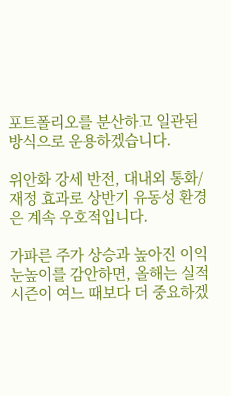포트폴리오를 분산하고 일관된 방식으로 운용하겠습니다.

위안화 강세 반전, 대내외 통화/재정 효과로 상반기 유동성 환경은 계속 우호적입니다.

가파른 주가 상승과 높아진 이익 눈높이를 감안하면, 올해는 실적 시즌이 여느 때보다 더 중요하겠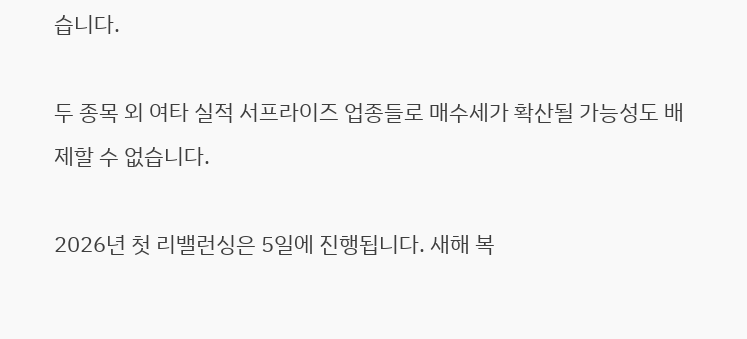습니다.

두 종목 외 여타 실적 서프라이즈 업종들로 매수세가 확산될 가능성도 배제할 수 없습니다.

2026년 첫 리밸런싱은 5일에 진행됩니다. 새해 복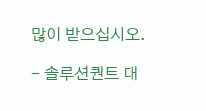많이 받으십시오.

- 솔루션퀀트 대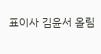표이사 김윤서 올림